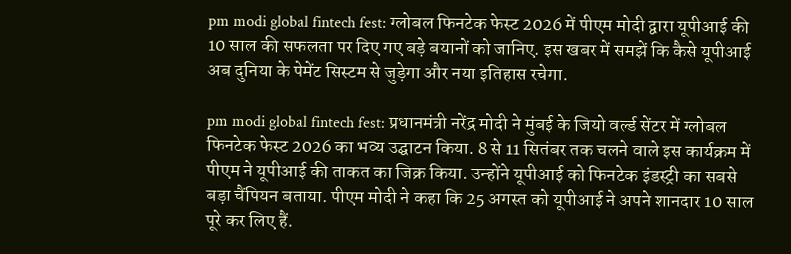pm modi global fintech fest: ग्लोबल फिनटेक फेस्ट 2026 में पीएम मोदी द्वारा यूपीआई की 10 साल की सफलता पर दिए गए बड़े बयानों को जानिए. इस खबर में समझें कि कैसे यूपीआई अब दुनिया के पेमेंट सिस्टम से जुड़ेगा और नया इतिहास रचेगा.

pm modi global fintech fest: प्रधानमंत्री नरेंद्र मोदी ने मुंबई के जियो वर्ल्ड सेंटर में ग्लोबल फिनटेक फेस्ट 2026 का भव्य उद्घाटन किया. 8 से 11 सितंबर तक चलने वाले इस कार्यक्रम में पीएम ने यूपीआई की ताकत का जिक्र किया. उन्होंने यूपीआई को फिनटेक इंडस्ट्री का सबसे बड़ा चैंपियन बताया. पीएम मोदी ने कहा कि 25 अगस्त को यूपीआई ने अपने शानदार 10 साल पूरे कर लिए हैं.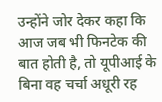उन्होंने जोर देकर कहा कि आज जब भी फिनटेक की बात होती है, तो यूपीआई के बिना वह चर्चा अधूरी रह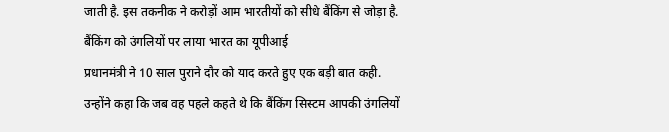जाती है. इस तकनीक ने करोड़ों आम भारतीयों को सीधे बैंकिंग से जोड़ा है.
बैंकिंग को उंगलियों पर लाया भारत का यूपीआई
प्रधानमंत्री ने 10 साल पुराने दौर को याद करते हुए एक बड़ी बात कही. उन्होंने कहा कि जब वह पहले कहते थे कि बैंकिंग सिस्टम आपकी उंगलियों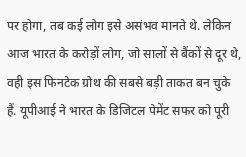पर होगा, तब कई लोग इसे असंभव मानते थे. लेकिन आज भारत के करोड़ों लोग, जो सालों से बैंकों से दूर थे, वही इस फिनटेक ग्रोथ की सबसे बड़ी ताकत बन चुके हैं. यूपीआई ने भारत के डिजिटल पेमेंट सफर को पूरी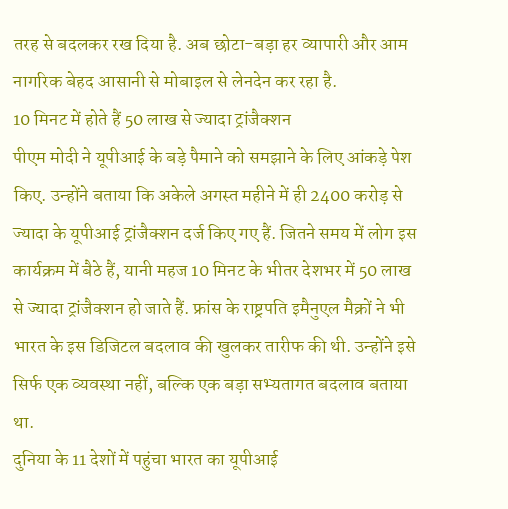तरह से बदलकर रख दिया है. अब छोटा-बड़ा हर व्यापारी और आम नागरिक बेहद आसानी से मोबाइल से लेनदेन कर रहा है.
10 मिनट में होते हैं 50 लाख से ज्यादा ट्रांजैक्शन
पीएम मोदी ने यूपीआई के बड़े पैमाने को समझाने के लिए आंकड़े पेश किए. उन्होंने बताया कि अकेले अगस्त महीने में ही 2400 करोड़ से ज्यादा के यूपीआई ट्रांजैक्शन दर्ज किए गए हैं. जितने समय में लोग इस कार्यक्रम में बैठे हैं, यानी महज 10 मिनट के भीतर देशभर में 50 लाख से ज्यादा ट्रांजैक्शन हो जाते हैं. फ्रांस के राष्ट्रपति इमैनुएल मैक्रों ने भी भारत के इस डिजिटल बदलाव की खुलकर तारीफ की थी. उन्होंने इसे सिर्फ एक व्यवस्था नहीं, बल्कि एक बड़ा सभ्यतागत बदलाव बताया था.
दुनिया के 11 देशों में पहुंचा भारत का यूपीआई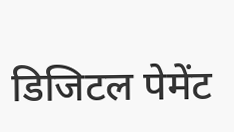डिजिटल पेमेंट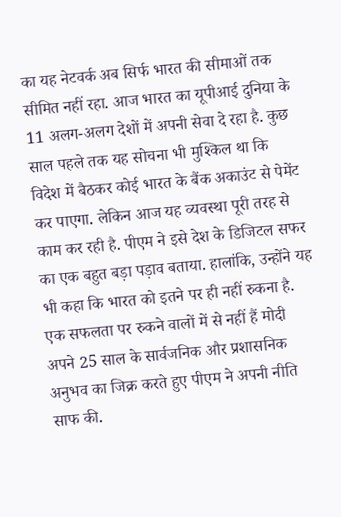का यह नेटवर्क अब सिर्फ भारत की सीमाओं तक सीमित नहीं रहा. आज भारत का यूपीआई दुनिया के 11 अलग-अलग देशों में अपनी सेवा दे रहा है. कुछ साल पहले तक यह सोचना भी मुश्किल था कि विदेश में बैठकर कोई भारत के बैंक अकाउंट से पेमेंट कर पाएगा. लेकिन आज यह व्यवस्था पूरी तरह से काम कर रही है. पीएम ने इसे देश के डिजिटल सफर का एक बहुत बड़ा पड़ाव बताया. हालांकि, उन्होंने यह भी कहा कि भारत को इतने पर ही नहीं रुकना है.
एक सफलता पर रुकने वालों में से नहीं हैं मोदी
अपने 25 साल के सार्वजनिक और प्रशासनिक अनुभव का जिक्र करते हुए पीएम ने अपनी नीति साफ की.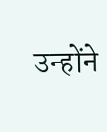उन्होंने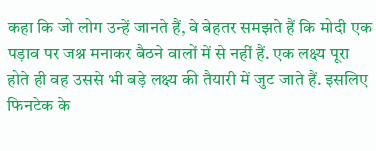कहा कि जो लोग उन्हें जानते हैं, वे बेहतर समझते हैं कि मोदी एक पड़ाव पर जश्न मनाकर बैठने वालों में से नहीं हैं. एक लक्ष्य पूरा होते ही वह उससे भी बड़े लक्ष्य की तैयारी में जुट जाते हैं. इसलिए फिनटेक के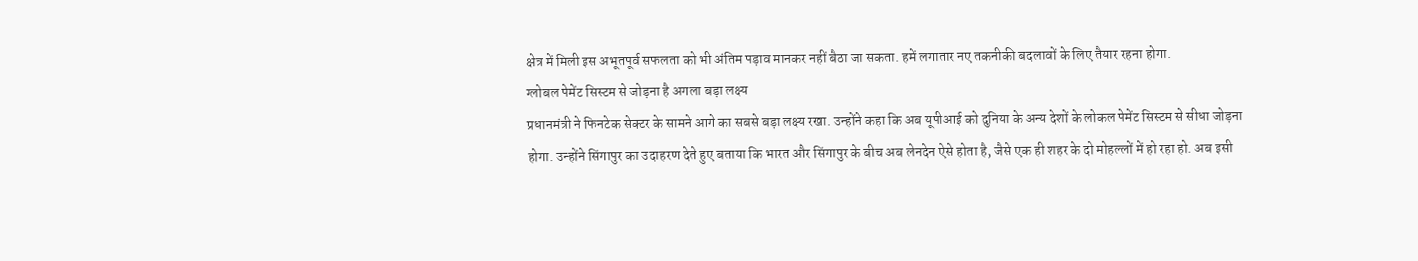क्षेत्र में मिली इस अभूतपूर्व सफलता को भी अंतिम पड़ाव मानकर नहीं बैठा जा सकता. हमें लगातार नए तकनीकी बदलावों के लिए तैयार रहना होगा.
ग्लोबल पेमेंट सिस्टम से जोड़ना है अगला बड़ा लक्ष्य
प्रधानमंत्री ने फिनटेक सेक्टर के सामने आगे का सबसे बड़ा लक्ष्य रखा. उन्होंने कहा कि अब यूपीआई को दुनिया के अन्य देशों के लोकल पेमेंट सिस्टम से सीधा जोड़ना होगा. उन्होंने सिंगापुर का उदाहरण देते हुए बताया कि भारत और सिंगापुर के बीच अब लेनदेन ऐसे होता है, जैसे एक ही शहर के दो मोहल्लों में हो रहा हो. अब इसी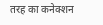तरह का कनेक्शन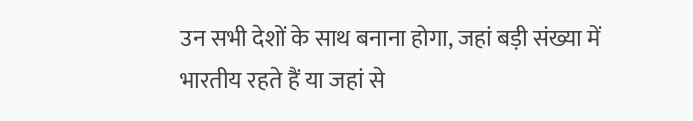उन सभी देशों के साथ बनाना होगा, जहां बड़ी संख्या में भारतीय रहते हैं या जहां से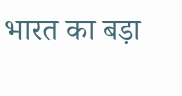भारत का बड़ा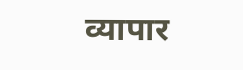व्यापार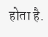होता है.